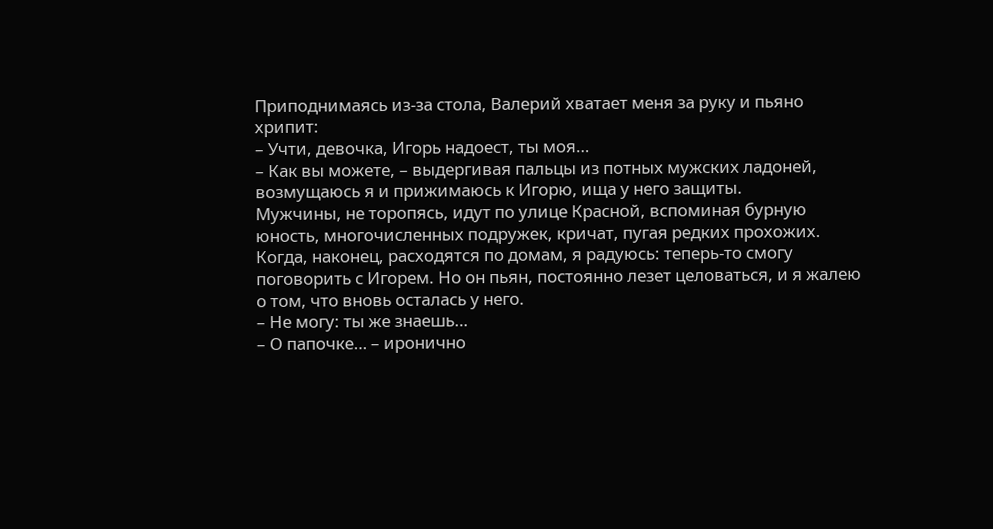Приподнимаясь из-за стола, Валерий хватает меня за руку и пьяно хрипит:
– Учти, девочка, Игорь надоест, ты моя…
– Как вы можете, – выдергивая пальцы из потных мужских ладоней, возмущаюсь я и прижимаюсь к Игорю, ища у него защиты.
Мужчины, не торопясь, идут по улице Красной, вспоминая бурную юность, многочисленных подружек, кричат, пугая редких прохожих.
Когда, наконец, расходятся по домам, я радуюсь: теперь-то смогу поговорить с Игорем. Но он пьян, постоянно лезет целоваться, и я жалею о том, что вновь осталась у него.
– Не могу: ты же знаешь…
– О папочке… – иронично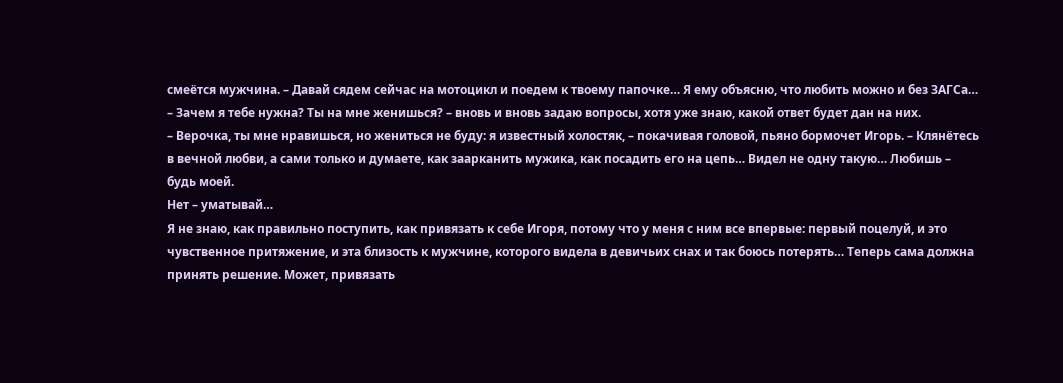смеётся мужчина. – Давай сядем сейчас на мотоцикл и поедем к твоему папочке… Я ему объясню, что любить можно и без ЗАГСа…
– Зачем я тебе нужна? Ты на мне женишься? – вновь и вновь задаю вопросы, хотя уже знаю, какой ответ будет дан на них.
– Верочка, ты мне нравишься, но жениться не буду: я известный холостяк, – покачивая головой, пьяно бормочет Игорь. – Клянётесь в вечной любви, а сами только и думаете, как заарканить мужика, как посадить его на цепь… Видел не одну такую… Любишь – будь моей.
Нет – уматывай…
Я не знаю, как правильно поступить, как привязать к себе Игоря, потому что у меня с ним все впервые: первый поцелуй, и это чувственное притяжение, и эта близость к мужчине, которого видела в девичьих снах и так боюсь потерять… Теперь сама должна принять решение. Может, привязать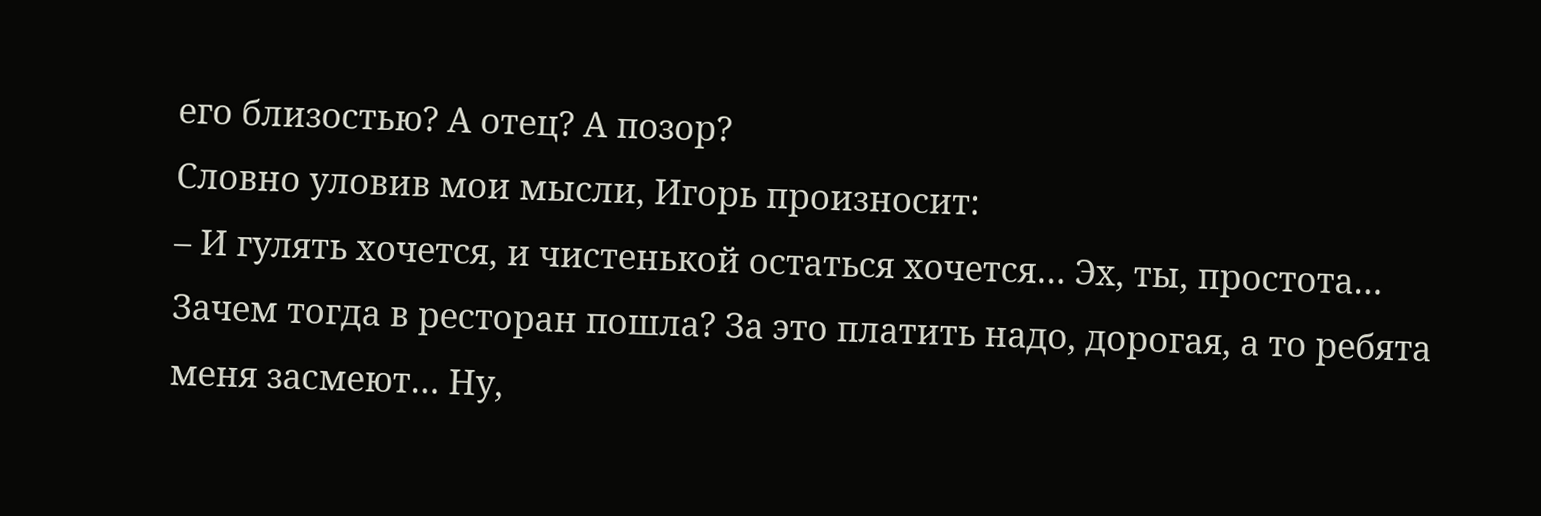его близостью? А отец? А позор?
Словно уловив мои мысли, Игорь произносит:
– И гулять хочется, и чистенькой остаться хочется… Эх, ты, простота… Зачем тогда в ресторан пошла? За это платить надо, дорогая, а то ребята меня засмеют… Ну,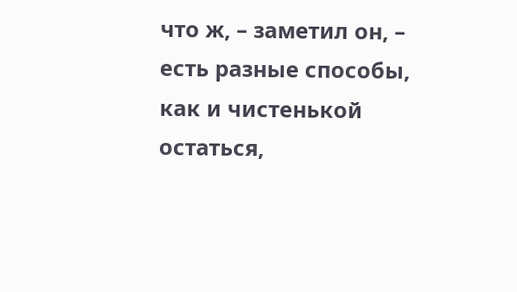что ж, – заметил он, – есть разные способы, как и чистенькой остаться,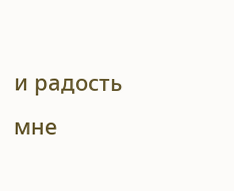и радость мне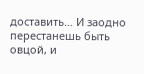доставить… И заодно перестанешь быть овцой, и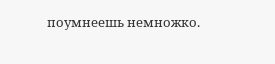поумнеешь немножко.